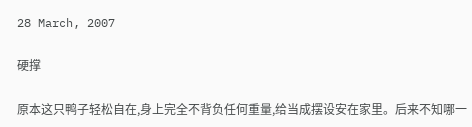28 March, 2007

硬撑

原本这只鸭子轻松自在,身上完全不背负任何重量,给当成摆设安在家里。后来不知哪一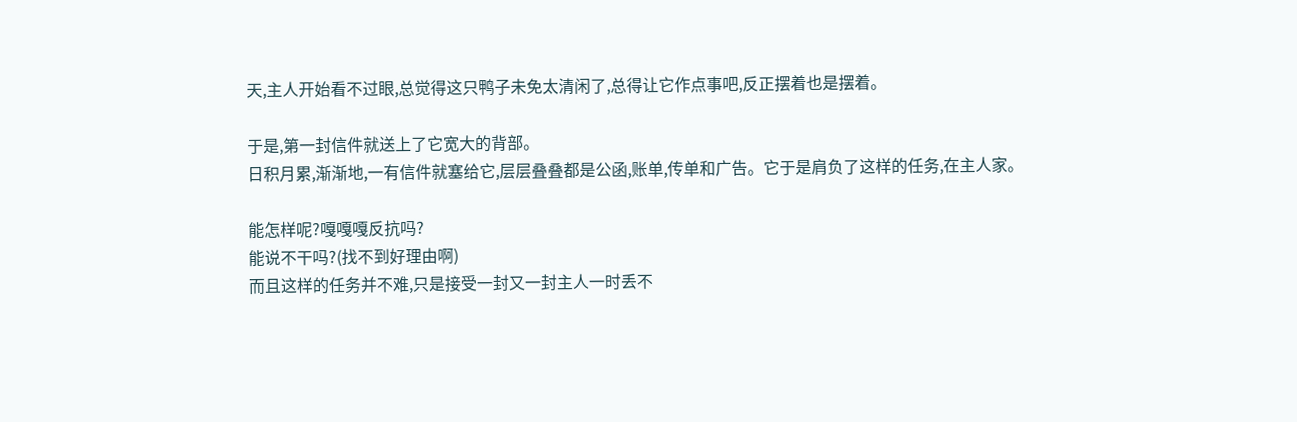天,主人开始看不过眼,总觉得这只鸭子未免太清闲了,总得让它作点事吧,反正摆着也是摆着。

于是,第一封信件就送上了它宽大的背部。
日积月累,渐渐地,一有信件就塞给它,层层叠叠都是公函,账单,传单和广告。它于是肩负了这样的任务,在主人家。

能怎样呢?嘎嘎嘎反抗吗?
能说不干吗?(找不到好理由啊)
而且这样的任务并不难,只是接受一封又一封主人一时丢不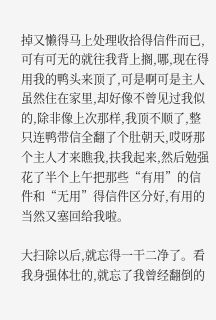掉又懒得马上处理收拾得信件而已,可有可无的就往我背上搁,哪,现在得用我的鸭头来顶了,可是啊可是主人虽然住在家里,却好像不曾见过我似的,除非像上次那样,我顶不顺了,整只连鸭带信全翻了个肚朝天,哎呀那个主人才来瞧我,扶我起来,然后勉强花了半个上午把那些“有用”的信件和“无用”得信件区分好,有用的当然又塞回给我啦。

大扫除以后,就忘得一干二净了。看我身强体壮的,就忘了我曾经翻倒的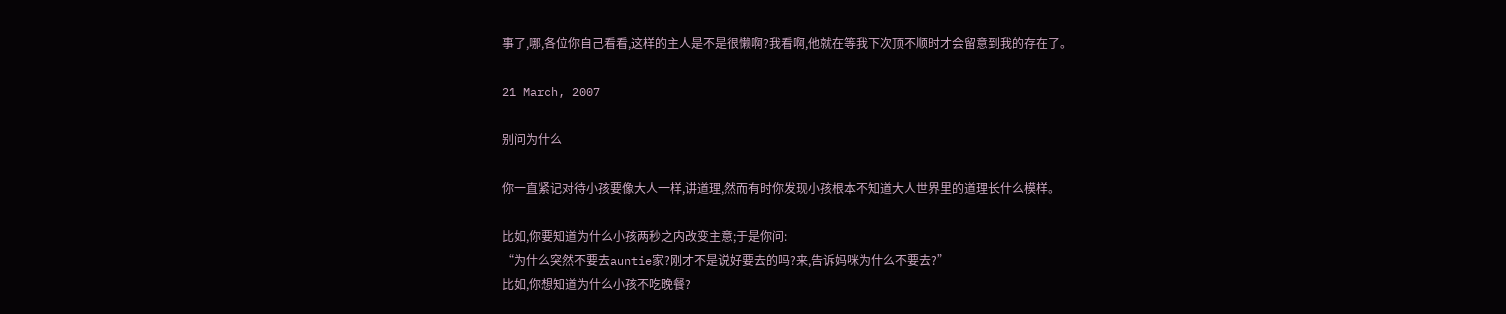事了,哪,各位你自己看看,这样的主人是不是很懒啊?我看啊,他就在等我下次顶不顺时才会留意到我的存在了。

21 March, 2007

别问为什么

你一直紧记对待小孩要像大人一样,讲道理,然而有时你发现小孩根本不知道大人世界里的道理长什么模样。

比如,你要知道为什么小孩两秒之内改变主意;于是你问:
“为什么突然不要去auntie家?刚才不是说好要去的吗?来,告诉妈咪为什么不要去?”
比如,你想知道为什么小孩不吃晚餐?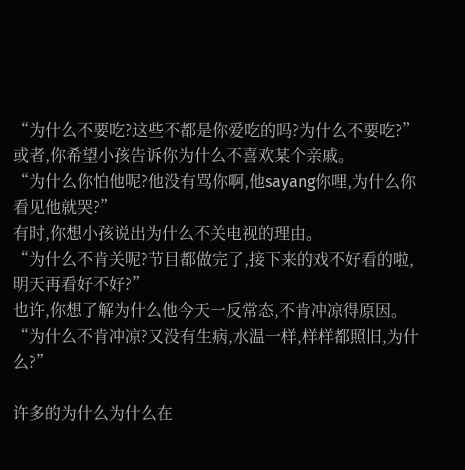“为什么不要吃?这些不都是你爱吃的吗?为什么不要吃?”
或者,你希望小孩告诉你为什么不喜欢某个亲戚。
“为什么你怕他呢?他没有骂你啊,他sayang你哩,为什么你看见他就哭?”
有时,你想小孩说出为什么不关电视的理由。
“为什么不肯关呢?节目都做完了,接下来的戏不好看的啦,明天再看好不好?”
也许,你想了解为什么他今天一反常态,不肯冲凉得原因。
“为什么不肯冲凉?又没有生病,水温一样,样样都照旧,为什么?”

许多的为什么为什么在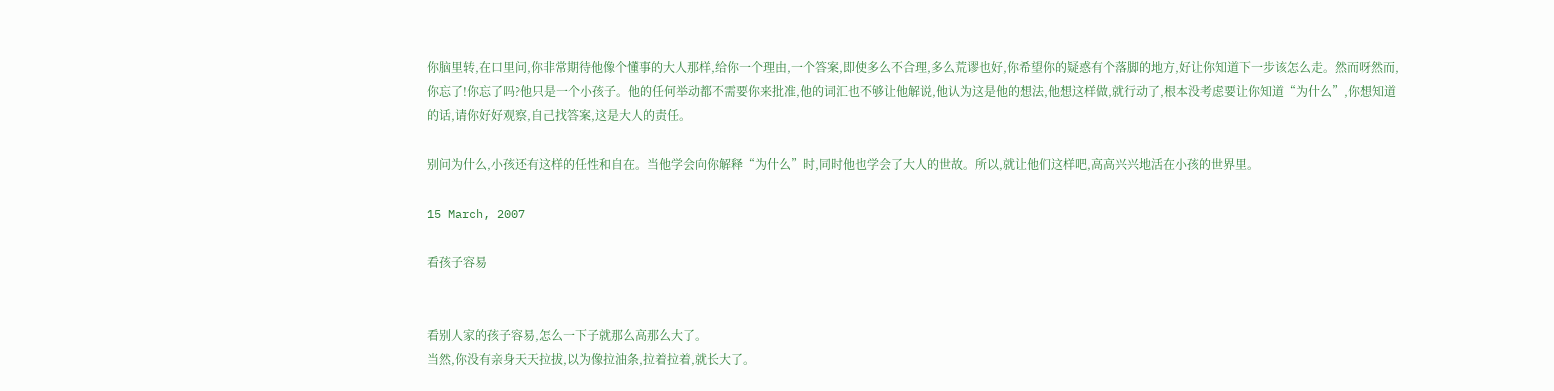你脑里转,在口里问,你非常期待他像个懂事的大人那样,给你一个理由,一个答案,即使多么不合理,多么荒谬也好,你希望你的疑惑有个落脚的地方,好让你知道下一步该怎么走。然而呀然而,你忘了!你忘了吗?他只是一个小孩子。他的任何举动都不需要你来批准,他的词汇也不够让他解说,他认为这是他的想法,他想这样做,就行动了,根本没考虑要让你知道“为什么”,你想知道的话,请你好好观察,自己找答案,这是大人的责任。

别问为什么,小孩还有这样的任性和自在。当他学会向你解释“为什么”时,同时他也学会了大人的世故。所以,就让他们这样吧,高高兴兴地活在小孩的世界里。

15 March, 2007

看孩子容易


看别人家的孩子容易,怎么一下子就那么高那么大了。
当然,你没有亲身天天拉拔,以为像拉油条,拉着拉着,就长大了。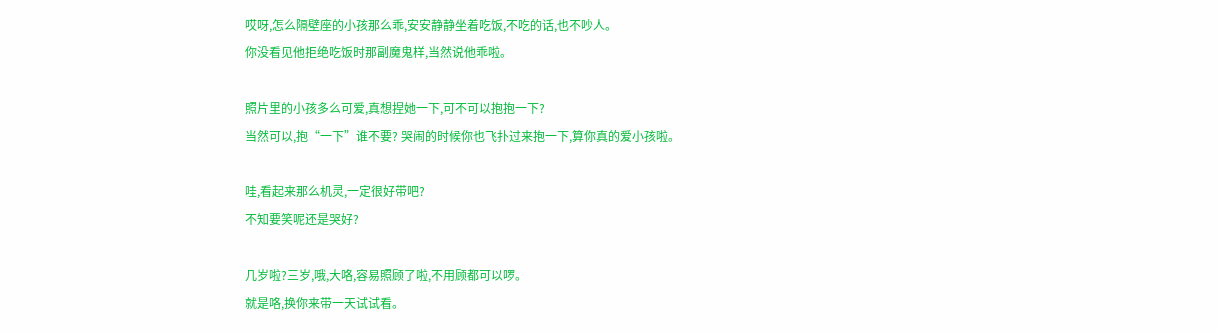哎呀,怎么隔壁座的小孩那么乖,安安静静坐着吃饭,不吃的话,也不吵人。
你没看见他拒绝吃饭时那副魔鬼样,当然说他乖啦。

照片里的小孩多么可爱,真想捏她一下,可不可以抱抱一下?
当然可以,抱“一下”谁不要? 哭闹的时候你也飞扑过来抱一下,算你真的爱小孩啦。

哇,看起来那么机灵,一定很好带吧?
不知要笑呢还是哭好?

几岁啦?三岁,哦,大咯,容易照顾了啦,不用顾都可以啰。
就是咯,换你来带一天试试看。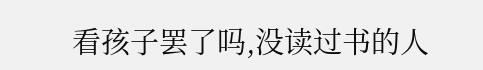看孩子罢了吗,没读过书的人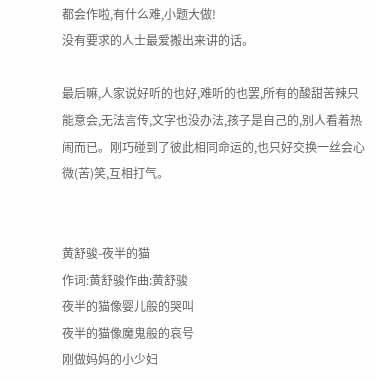都会作啦,有什么难,小题大做!
没有要求的人士最爱搬出来讲的话。

最后嘛,人家说好听的也好,难听的也罢,所有的酸甜苦辣只能意会,无法言传,文字也没办法,孩子是自己的,别人看着热闹而已。刚巧碰到了彼此相同命运的,也只好交换一丝会心微(苦)笑,互相打气。


黄舒骏-夜半的猫
作词:黄舒骏作曲:黄舒骏
夜半的猫像婴儿般的哭叫
夜半的猫像魔鬼般的哀号
刚做妈妈的小少妇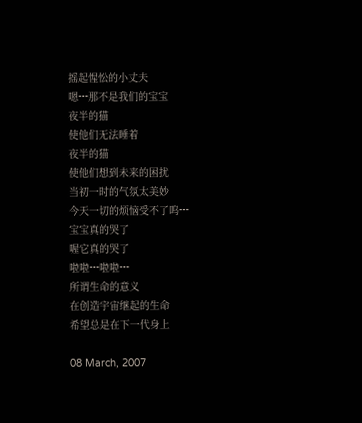摇起惺忪的小丈夫
嗯┅那不是我们的宝宝
夜半的猫
使他们无法睡着
夜半的猫
使他们想到未来的困扰
当初一时的气氛太美妙
今天一切的烦恼受不了呜┅
宝宝真的哭了
喔它真的哭了
啦啦┅啦啦┅
所谓生命的意义
在创造宇宙继起的生命
希望总是在下一代身上

08 March, 2007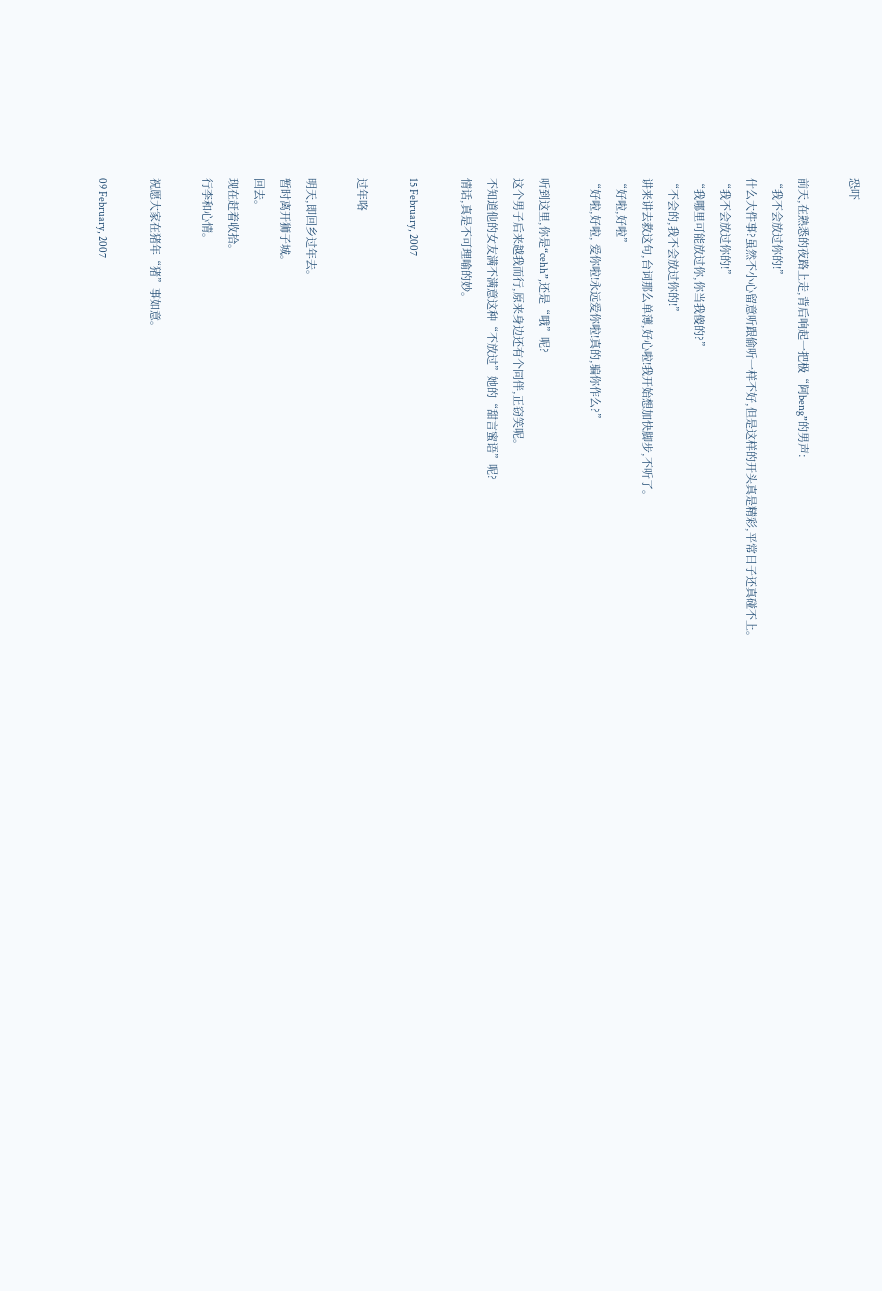恐吓

前天,在熟悉的夜路上走,背后响起一把极“阿beng”的男声:
“我不会放过你的!”
什么大件事?虽然不小心留意听跟偷听一样不好,但是这样的开头真是精彩,平常日子还真碰不上。
“我不会放过你的!”
“我哪里可能放过你,你当我傻的?”
“不会的,我不会放过你的!”
讲来讲去救这句,台词那么单薄,好心啦!我开始想加快脚步,不听了。
“好啦,好啦”
“好啦,好啦, 爱你啦!永远爱你啦!真的,骗你作么?”

听到这里,你是“cehh”,还是“哦”呢?
这个男子后来越我而行,原来身边还有个同伴,正窃笑呢。
不知道他的女友满不满意这种“不放过”她的“甜言蜜语”呢?
情话,真是不可理喻的妙。

15 February, 2007

过年咯

明天,即回乡过年去。
暂时离开狮子城。
回去。
现在赶着收拾。
行李和心情。

祝愿大家在猪年“猪”事如意。

09 February, 2007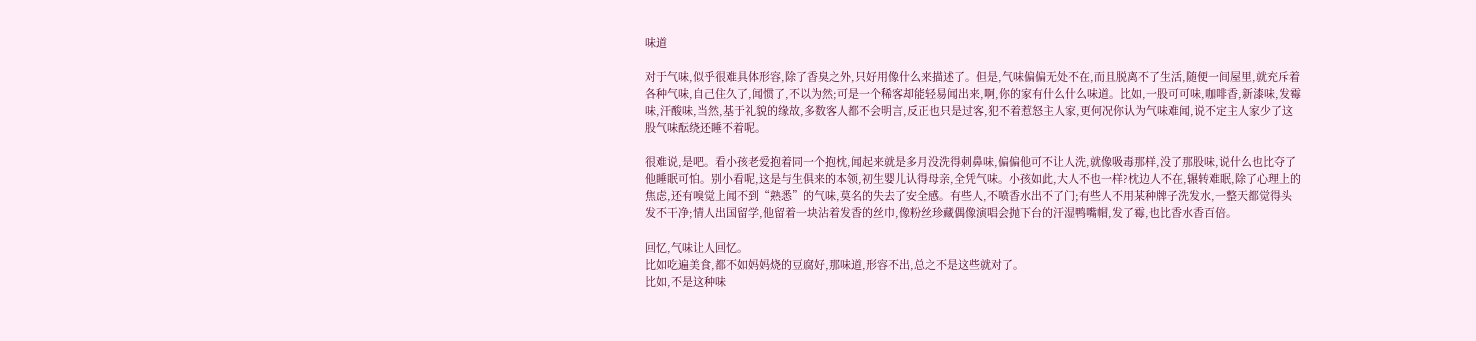味道

对于气味,似乎很难具体形容,除了香臭之外,只好用像什么来描述了。但是,气味偏偏无处不在,而且脱离不了生活,随便一间屋里,就充斥着各种气味,自己住久了,闻惯了,不以为然;可是一个稀客却能轻易闻出来,啊,你的家有什么什么味道。比如,一股可可味,咖啡香,新漆味,发霉味,汗酸味,当然,基于礼貌的缘故,多数客人都不会明言,反正也只是过客,犯不着惹怒主人家,更何况你认为气味难闻,说不定主人家少了这股气味酝绕还睡不着呢。

很难说,是吧。看小孩老爱抱着同一个抱枕,闻起来就是多月没洗得刺鼻味,偏偏他可不让人洗,就像吸毒那样,没了那股味,说什么也比夺了他睡眠可怕。别小看呢,这是与生俱来的本领,初生婴儿认得母亲,全凭气味。小孩如此,大人不也一样?枕边人不在,辗转难眠,除了心理上的焦虑,还有嗅觉上闻不到“熟悉”的气味,莫名的失去了安全感。有些人,不喷香水出不了门;有些人不用某种牌子洗发水,一整天都觉得头发不干净;情人出国留学,他留着一块沾着发香的丝巾,像粉丝珍藏偶像演唱会抛下台的汗湿鸭嘴帽,发了霉,也比香水香百倍。

回忆,气味让人回忆。
比如吃遍美食,都不如妈妈烧的豆腐好,那味道,形容不出,总之不是这些就对了。
比如,不是这种味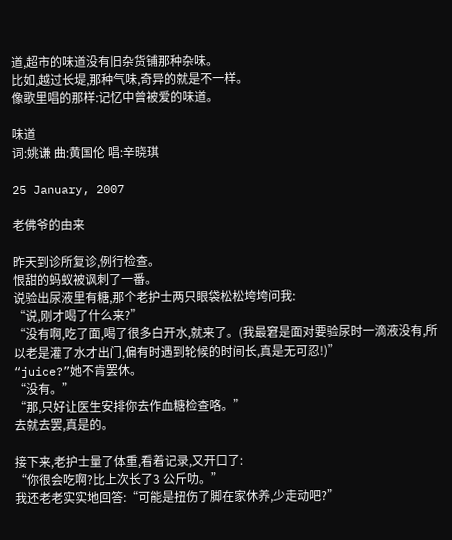道,超市的味道没有旧杂货铺那种杂味。
比如,越过长堤,那种气味,奇异的就是不一样。
像歌里唱的那样:记忆中曾被爱的味道。

味道
词:姚谦 曲:黄国伦 唱:辛晓琪

25 January, 2007

老佛爷的由来

昨天到诊所复诊,例行检查。
恨甜的蚂蚁被讽刺了一番。
说验出尿液里有糖,那个老护士两只眼袋松松垮垮问我:
“说,刚才喝了什么来?”
“没有啊,吃了面,喝了很多白开水,就来了。(我最窘是面对要验尿时一滴液没有,所以老是灌了水才出门,偏有时遇到轮候的时间长,真是无可忍!)”
“juice?”她不肯罢休。
“没有。”
“那,只好让医生安排你去作血糖检查咯。”
去就去罢,真是的。

接下来,老护士量了体重,看着记录,又开口了:
“你很会吃啊?比上次长了3 公斤叻。”
我还老老实实地回答:“可能是扭伤了脚在家休养,少走动吧?”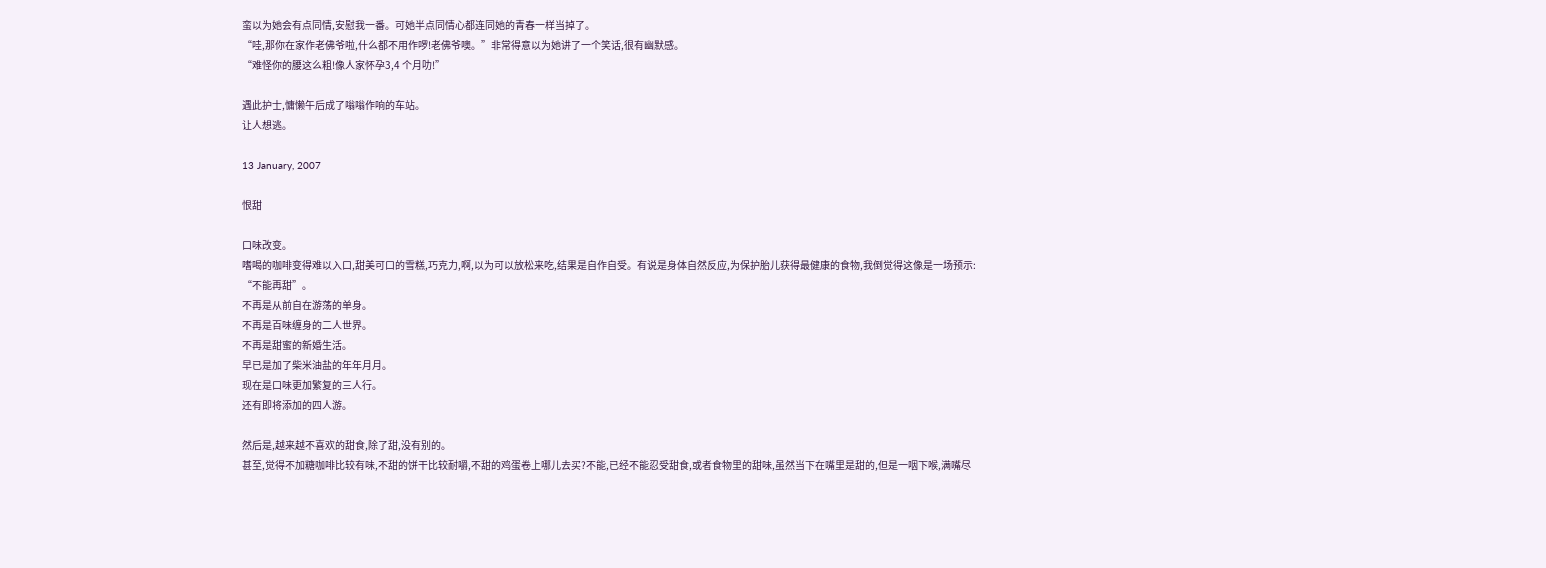蛮以为她会有点同情,安慰我一番。可她半点同情心都连同她的青春一样当掉了。
“哇,那你在家作老佛爷啦,什么都不用作啰!老佛爷噢。”非常得意以为她讲了一个笑话,很有幽默感。
“难怪你的腰这么粗!像人家怀孕3,4 个月叻!”

遇此护士,慵懒午后成了嗡嗡作响的车站。
让人想逃。

13 January, 2007

恨甜

口味改变。
嗜喝的咖啡变得难以入口,甜美可口的雪糕,巧克力,啊,以为可以放松来吃,结果是自作自受。有说是身体自然反应,为保护胎儿获得最健康的食物,我倒觉得这像是一场预示:
“不能再甜”。
不再是从前自在游荡的单身。
不再是百味缠身的二人世界。
不再是甜蜜的新婚生活。
早已是加了柴米油盐的年年月月。
现在是口味更加繁复的三人行。
还有即将添加的四人游。

然后是,越来越不喜欢的甜食,除了甜,没有别的。
甚至,觉得不加糖咖啡比较有味,不甜的饼干比较耐嚼,不甜的鸡蛋卷上哪儿去买?不能,已经不能忍受甜食,或者食物里的甜味,虽然当下在嘴里是甜的,但是一咽下喉,满嘴尽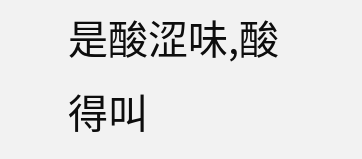是酸涩味,酸得叫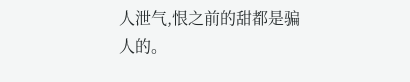人泄气,恨之前的甜都是骗人的。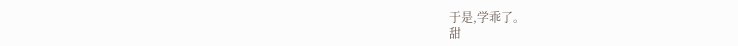于是,学乖了。
甜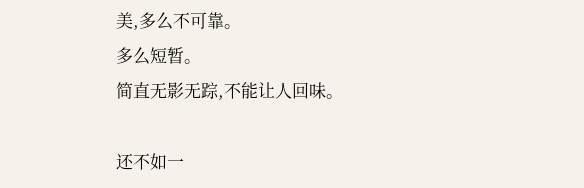美,多么不可靠。
多么短暂。
简直无影无踪,不能让人回味。

还不如一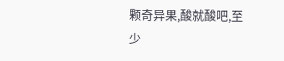颗奇异果,酸就酸吧,至少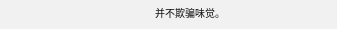并不欺骗味觉。